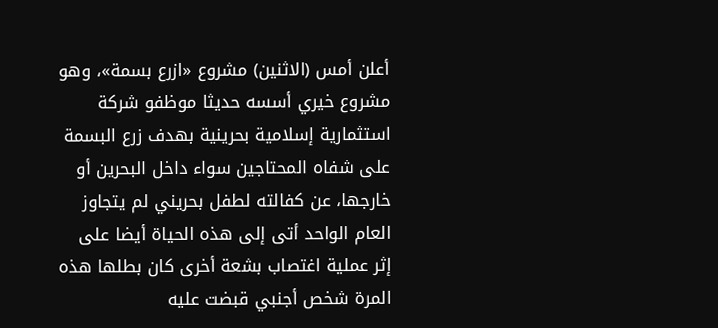أعلن أمس (الاثنين) مشروع «ازرع بسمة»، وهو مشروع خيري أسسه حديثا موظفو شركة استثمارية إسلامية بحرينية بهدف زرع البسمة على شفاه المحتاجين سواء داخل البحرين أو خارجها، عن كفالته لطفل بحريني لم يتجاوز العام الواحد أتى إلى هذه الحياة أيضا على إثر عملية اغتصاب بشعة أخرى كان بطلها هذه المرة شخص أجنبي قبضت عليه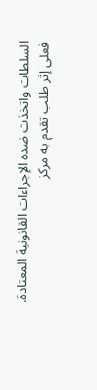السلطات واتخذت ضده الإجراءات القانونية المعتادة.
فعلى إثر طلب تقدم به مركز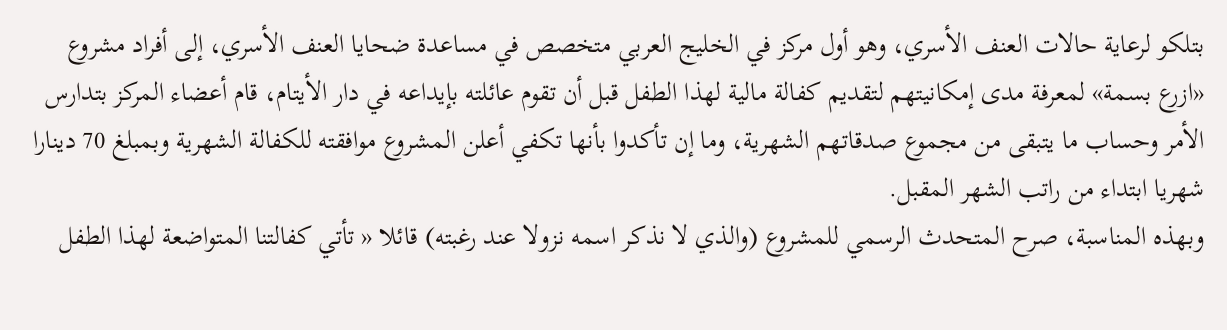بتلكو لرعاية حالات العنف الأسري، وهو أول مركز في الخليج العربي متخصص في مساعدة ضحايا العنف الأسري، إلى أفراد مشروع «ازرع بسمة» لمعرفة مدى إمكانيتهم لتقديم كفالة مالية لهذا الطفل قبل أن تقوم عائلته بإيداعه في دار الأيتام، قام أعضاء المركز بتدارس الأمر وحساب ما يتبقى من مجموع صدقاتهم الشهرية، وما إن تأكدوا بأنها تكفي أعلن المشروع موافقته للكفالة الشهرية وبمبلغ 70 دينارا شهريا ابتداء من راتب الشهر المقبل.
وبهذه المناسبة، صرح المتحدث الرسمي للمشروع (والذي لا نذكر اسمه نزولا عند رغبته) قائلا « تأتي كفالتنا المتواضعة لهذا الطفل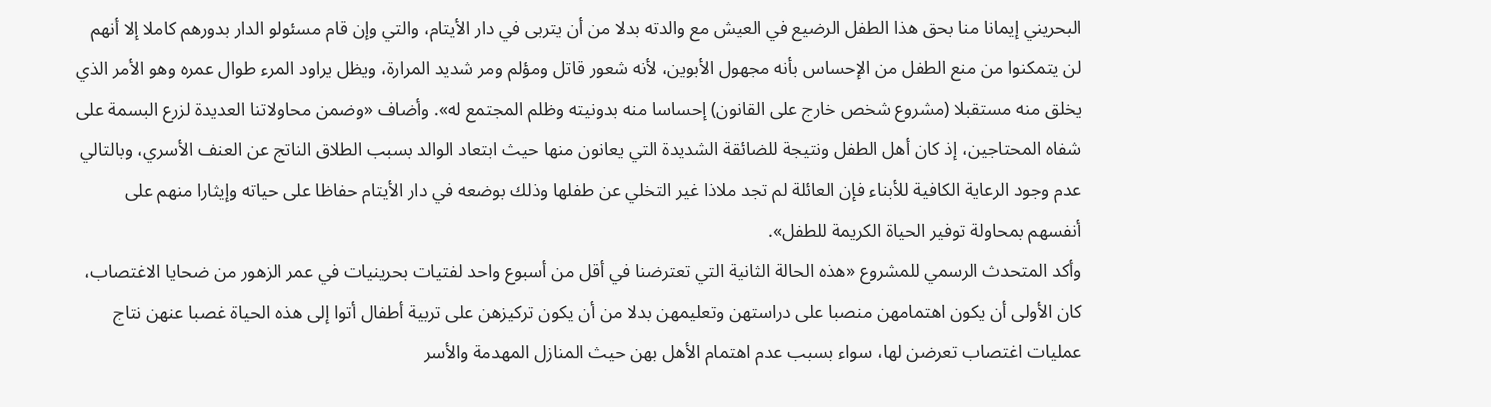البحريني إيمانا منا بحق هذا الطفل الرضيع في العيش مع والدته بدلا من أن يتربى في دار الأيتام، والتي وإن قام مسئولو الدار بدورهم كاملا إلا أنهم لن يتمكنوا من منع الطفل من الإحساس بأنه مجهول الأبوين، لأنه شعور قاتل ومؤلم ومر شديد المرارة، ويظل يراود المرء طوال عمره وهو الأمر الذي يخلق منه مستقبلا (مشروع شخص خارج على القانون) إحساسا منه بدونيته وظلم المجتمع له». وأضاف «وضمن محاولاتنا العديدة لزرع البسمة على شفاه المحتاجين، إذ كان أهل الطفل ونتيجة للضائقة الشديدة التي يعانون منها حيث ابتعاد الوالد بسبب الطلاق الناتج عن العنف الأسري، وبالتالي عدم وجود الرعاية الكافية للأبناء فإن العائلة لم تجد ملاذا غير التخلي عن طفلها وذلك بوضعه في دار الأيتام حفاظا على حياته وإيثارا منهم على أنفسهم بمحاولة توفير الحياة الكريمة للطفل».
وأكد المتحدث الرسمي للمشروع «هذه الحالة الثانية التي تعترضنا في أقل من أسبوع واحد لفتيات بحرينيات في عمر الزهور من ضحايا الاغتصاب، كان الأولى أن يكون اهتمامهن منصبا على دراستهن وتعليمهن بدلا من أن يكون تركيزهن على تربية أطفال أتوا إلى هذه الحياة غصبا عنهن نتاج عمليات اغتصاب تعرضن لها، سواء بسبب عدم اهتمام الأهل بهن حيث المنازل المهدمة والأسر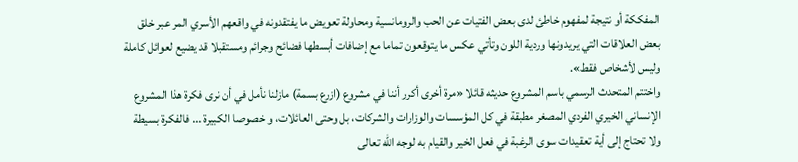المفككة أو نتيجة لمفهوم خاطئ لدى بعض الفتيات عن الحب والرومانسية ومحاولة تعويض ما يفتقدونه في واقعهم الأسري المر عبر خلق بعض العلاقات التي يريدونها وردية اللون وتأتي عكس ما يتوقعون تماما مع إضافات أبسطها فضائح وجرائم ومستقبلا قد يضيع لعوائل كاملة وليس لأشخاص فقط».
واختتم المتحدث الرسمي باسم المشروع حديثه قائلا «مرة أخرى أكرر أننا في مشروع (ازرع بسمة) مازلنا نأمل في أن نرى فكرة هذا المشروع الإنساني الخيري الفردي المصغر مطبقة في كل المؤسسات والوزارات والشركات، بل وحتى العائلات، و خصوصا الكبيرة ... فالفكرة بسيطة ولا تحتاج إلى أية تعقيدات سوى الرغبة في فعل الخير والقيام به لوجه الله تعالى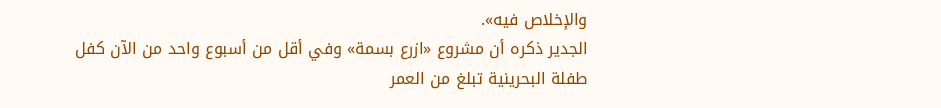والإخلاص فيه».
الجدير ذكره أن مشروع «ازرع بسمة» وفي أقل من أسبوع واحد من الآن كفل طفلة البحرينية تبلغ من العمر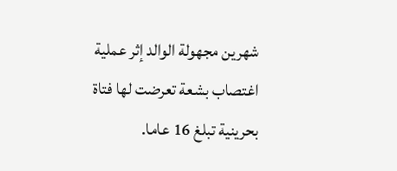شهرين مجهولة الوالد إثر عملية اغتصاب بشعة تعرضت لها فتاة بحرينية تبلغ 16 عاما.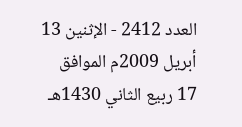العدد 2412 - الإثنين 13 أبريل 2009م الموافق 17 ربيع الثاني 1430هـ